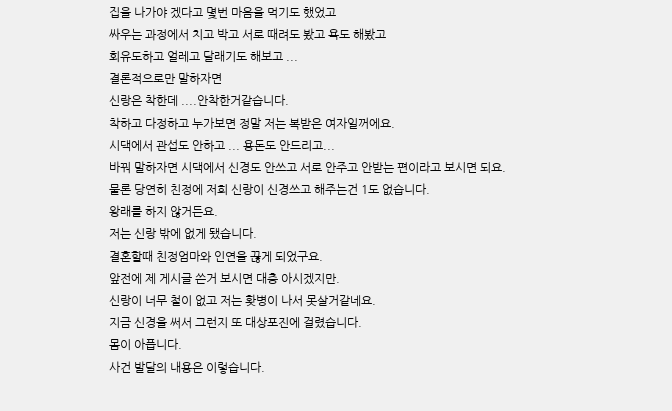집을 나가야 겠다고 몇번 마음을 먹기도 했었고
싸우는 과정에서 치고 박고 서로 때려도 봤고 욕도 해봤고
회유도하고 얼레고 달래기도 해보고 ...
결론적으로만 말하자면
신랑은 착한데 ....안착한거같습니다.
착하고 다정하고 누가보면 정말 저는 복받은 여자일꺼에요.
시댁에서 관섭도 안하고 ... 용돈도 안드리고...
바꿔 말하자면 시댁에서 신경도 안쓰고 서로 안주고 안받는 편이라고 보시면 되요.
물론 당연히 친정에 저희 신랑이 신경쓰고 해주는건 1도 없습니다.
왕래를 하지 않거든요.
저는 신랑 밖에 없게 됐습니다.
결혼할때 친정엄마와 인연을 끊게 되었구요.
앞전에 제 게시글 쓴거 보시면 대충 아시겠지만.
신랑이 너무 철이 없고 저는 홧병이 나서 못살거같네요.
지금 신경을 써서 그런지 또 대상포진에 걸렸습니다.
몸이 아픕니다.
사건 발달의 내용은 이렇습니다.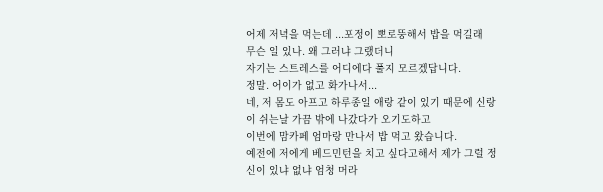어제 저녁을 먹는데 ...포정이 뽀로뚱해서 밥을 먹길래
무슨 일 있나. 왜 그러냐 그랬더니
자기는 스트레스를 어디에다 풀지 모르겠답니다.
정말. 어이가 없고 화가나서...
네, 저 몸도 아프고 하루종일 애랑 같이 있기 때문에 신랑이 쉬는날 가끔 밖에 나갔다가 오기도하고
이번에 맘카페 엄마랑 만나서 밥 먹고 왔습니다.
예전에 저에게 베드민턴을 치고 싶다고해서 제가 그럴 정신이 있냐 없냐 엄청 머라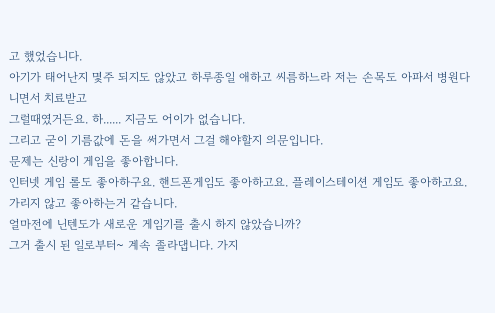고 했었습니다.
아기가 태어난지 몇주 되지도 않았고 하루종일 애하고 씨름하느라 저는 손목도 아파서 병원다니면서 치료받고
그럴때였거든요. 하...... 지금도 어이가 없습니다.
그리고 굳이 기름값에 돈을 써가면서 그걸 해야할지 의문입니다.
문제는 신랑이 게임을 좋아합니다.
인터넷 게임 롤도 좋아하구요. 핸드폰게임도 좋아하고요. 플레이스테이션 게임도 좋아하고요. 가리지 않고 좋아하는거 같습니다.
얼마전에 닌텐도가 새로운 게임기를 출시 하지 않았습니까?
그거 출시 된 일로부터~ 계속 졸라댑니다. 가지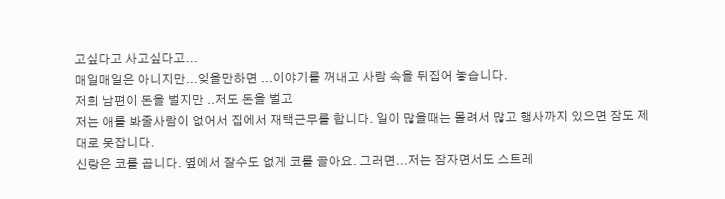고싶다고 사고싶다고...
매일매일은 아니지만...잊을만하면 ...이야기를 꺼내고 사람 속을 뒤집어 놓습니다.
저희 남편이 돈을 벌지만 ..저도 돈을 벌고
저는 애를 봐줄사람이 없어서 집에서 재택근무를 합니다. 일이 많을때는 몰려서 많고 행사까지 있으면 잠도 제대로 못잡니다.
신랑은 코를 곱니다. 옆에서 잘수도 없게 코를 골아요. 그러면...저는 잠자면서도 스트레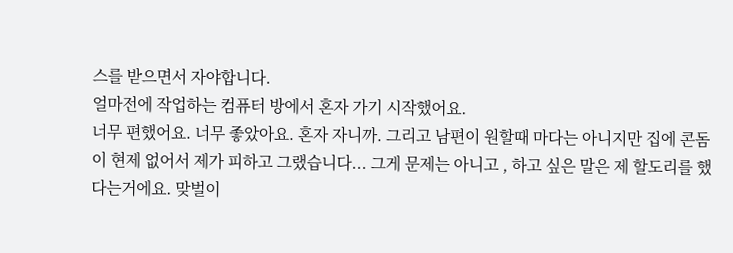스를 받으면서 자야합니다.
얼마전에 작업하는 컴퓨터 방에서 혼자 가기 시작했어요.
너무 편했어요. 너무 좋았아요. 혼자 자니까. 그리고 남편이 원할때 마다는 아니지만 집에 콘돔이 현제 없어서 제가 피하고 그랬습니다... 그게 문제는 아니고 , 하고 싶은 말은 제 할도리를 했다는거에요. 맞벌이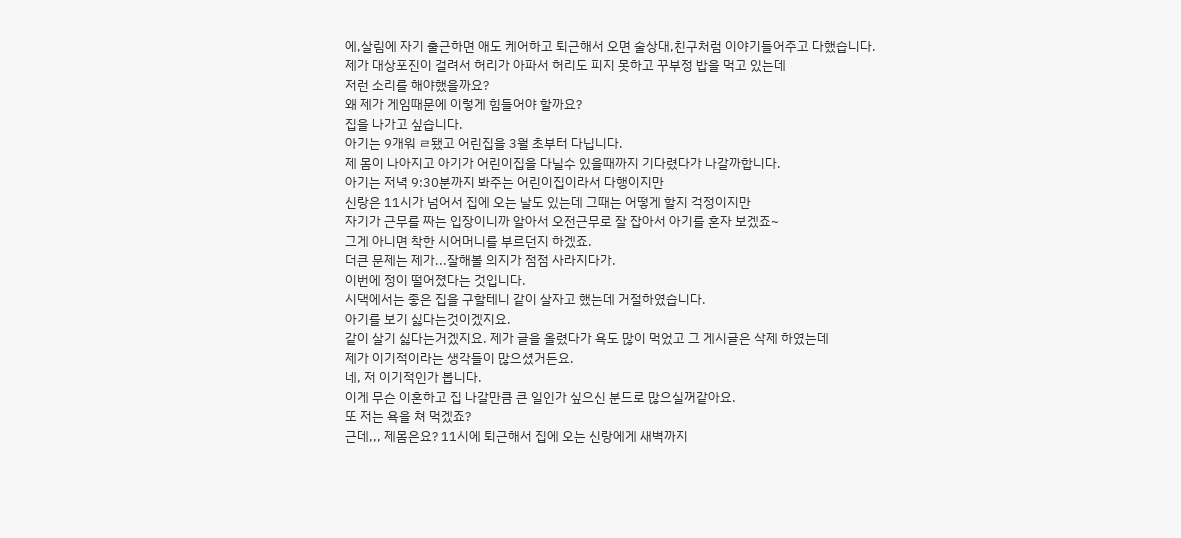에,살림에 자기 출근하면 애도 케어하고 퇴근해서 오면 술상대,친구처럼 이야기들어주고 다했습니다.
제가 대상포진이 걸려서 허리가 아파서 허리도 피지 못하고 꾸부정 밥을 먹고 있는데
저런 소리를 해야했을까요?
왜 제가 게임때문에 이렇게 힘들어야 할까요?
집을 나가고 싶습니다.
아기는 9개워 ㄹ됐고 어린집을 3월 초부터 다닙니다.
제 몸이 나아지고 아기가 어린이집을 다닐수 있을때까지 기다렸다가 나갈까합니다.
아기는 저녁 9:30분까지 봐주는 어린이집이라서 다행이지만
신랑은 11시가 넘어서 집에 오는 날도 있는데 그때는 어떻게 할지 걱정이지만
자기가 근무를 짜는 입장이니까 알아서 오전근무로 잘 잡아서 아기를 혼자 보겠죠~
그게 아니면 착한 시어머니를 부르던지 하겠죠.
더큰 문제는 제가...잘해볼 의지가 점점 사라지다가.
이번에 정이 떨어졌다는 것입니다.
시댁에서는 좋은 집을 구할테니 같이 살자고 했는데 거절하였습니다.
아기를 보기 싫다는것이겠지요.
같이 살기 싫다는거겠지요. 제가 글을 올렸다가 욕도 많이 먹었고 그 게시글은 삭제 하였는데
제가 이기적이라는 생각들이 많으셨거든요.
네, 저 이기적인가 봅니다.
이게 무슨 이혼하고 집 나갈만큼 큰 일인가 싶으신 분드로 많으실꺼같아요.
또 저는 욕을 쳐 먹겠죠?
근데,,, 제몸은요? 11시에 퇴근해서 집에 오는 신랑에게 새벽까지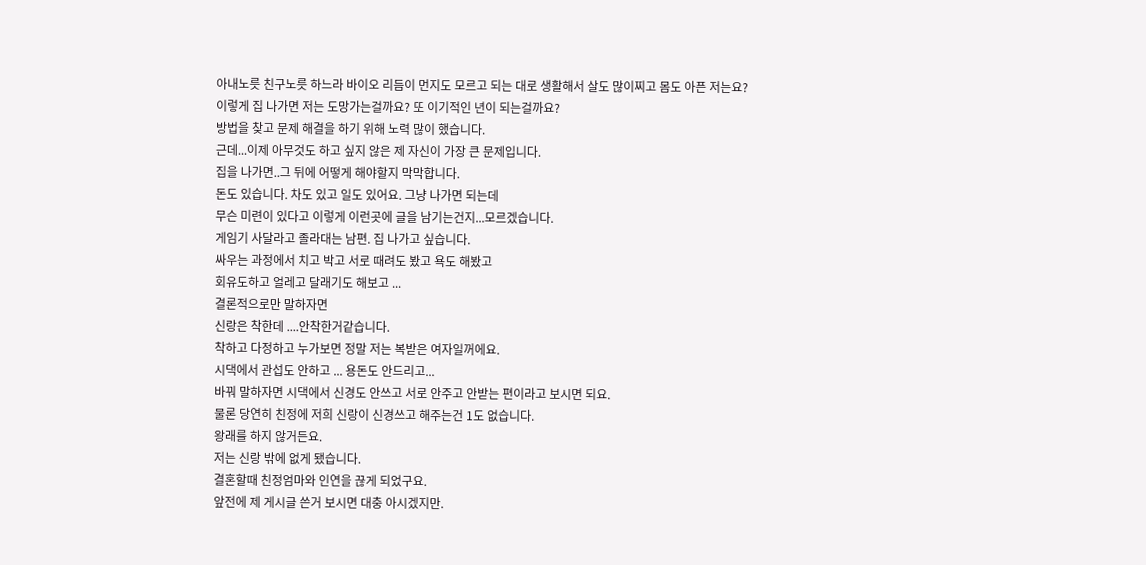아내노릇 친구노릇 하느라 바이오 리듬이 먼지도 모르고 되는 대로 생활해서 살도 많이찌고 몸도 아픈 저는요?
이렇게 집 나가면 저는 도망가는걸까요? 또 이기적인 년이 되는걸까요?
방법을 찾고 문제 해결을 하기 위해 노력 많이 했습니다.
근데...이제 아무것도 하고 싶지 않은 제 자신이 가장 큰 문제입니다.
집을 나가면..그 뒤에 어떻게 해야할지 막막합니다.
돈도 있습니다. 차도 있고 일도 있어요. 그냥 나가면 되는데
무슨 미련이 있다고 이렇게 이런곳에 글을 남기는건지...모르겠습니다.
게임기 사달라고 졸라대는 남편. 집 나가고 싶습니다.
싸우는 과정에서 치고 박고 서로 때려도 봤고 욕도 해봤고
회유도하고 얼레고 달래기도 해보고 ...
결론적으로만 말하자면
신랑은 착한데 ....안착한거같습니다.
착하고 다정하고 누가보면 정말 저는 복받은 여자일꺼에요.
시댁에서 관섭도 안하고 ... 용돈도 안드리고...
바꿔 말하자면 시댁에서 신경도 안쓰고 서로 안주고 안받는 편이라고 보시면 되요.
물론 당연히 친정에 저희 신랑이 신경쓰고 해주는건 1도 없습니다.
왕래를 하지 않거든요.
저는 신랑 밖에 없게 됐습니다.
결혼할때 친정엄마와 인연을 끊게 되었구요.
앞전에 제 게시글 쓴거 보시면 대충 아시겠지만.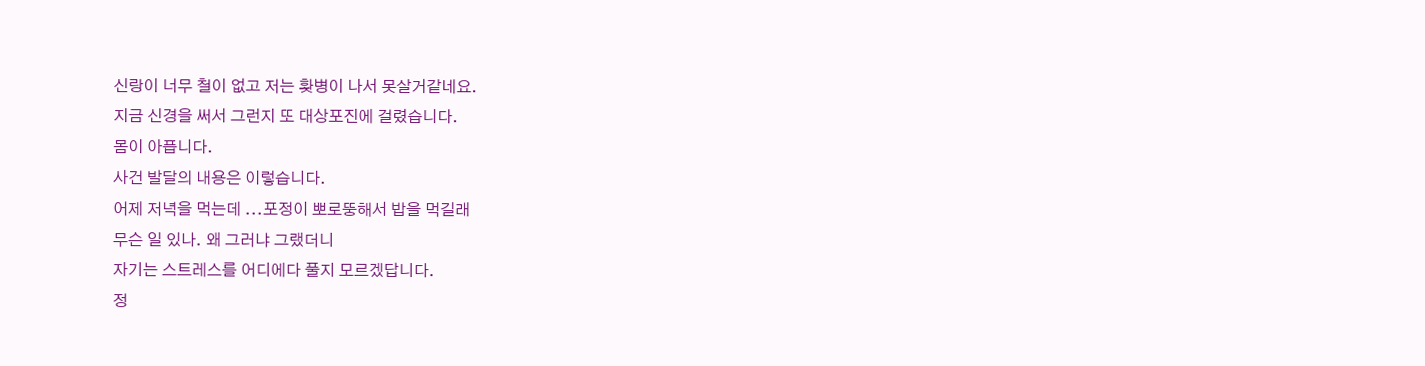신랑이 너무 철이 없고 저는 홧병이 나서 못살거같네요.
지금 신경을 써서 그런지 또 대상포진에 걸렸습니다.
몸이 아픕니다.
사건 발달의 내용은 이렇습니다.
어제 저녁을 먹는데 ...포정이 뽀로뚱해서 밥을 먹길래
무슨 일 있나. 왜 그러냐 그랬더니
자기는 스트레스를 어디에다 풀지 모르겠답니다.
정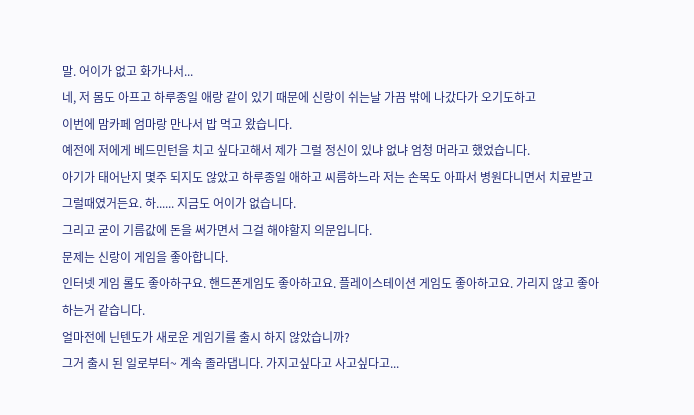말. 어이가 없고 화가나서...
네, 저 몸도 아프고 하루종일 애랑 같이 있기 때문에 신랑이 쉬는날 가끔 밖에 나갔다가 오기도하고
이번에 맘카페 엄마랑 만나서 밥 먹고 왔습니다.
예전에 저에게 베드민턴을 치고 싶다고해서 제가 그럴 정신이 있냐 없냐 엄청 머라고 했었습니다.
아기가 태어난지 몇주 되지도 않았고 하루종일 애하고 씨름하느라 저는 손목도 아파서 병원다니면서 치료받고
그럴때였거든요. 하...... 지금도 어이가 없습니다.
그리고 굳이 기름값에 돈을 써가면서 그걸 해야할지 의문입니다.
문제는 신랑이 게임을 좋아합니다.
인터넷 게임 롤도 좋아하구요. 핸드폰게임도 좋아하고요. 플레이스테이션 게임도 좋아하고요. 가리지 않고 좋아하는거 같습니다.
얼마전에 닌텐도가 새로운 게임기를 출시 하지 않았습니까?
그거 출시 된 일로부터~ 계속 졸라댑니다. 가지고싶다고 사고싶다고...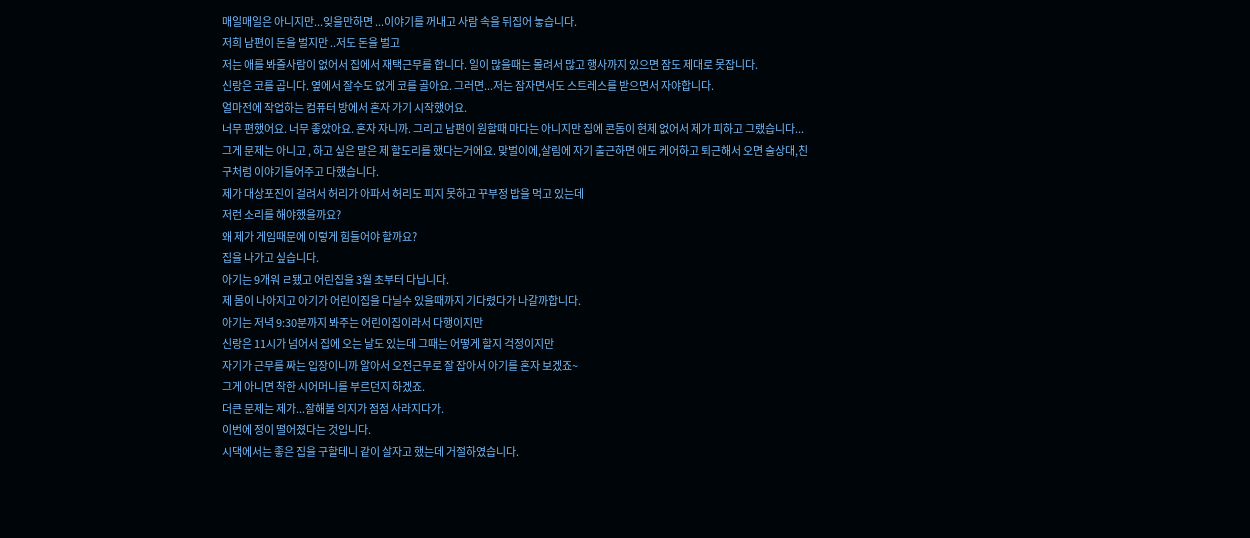매일매일은 아니지만...잊을만하면 ...이야기를 꺼내고 사람 속을 뒤집어 놓습니다.
저희 남편이 돈을 벌지만 ..저도 돈을 벌고
저는 애를 봐줄사람이 없어서 집에서 재택근무를 합니다. 일이 많을때는 몰려서 많고 행사까지 있으면 잠도 제대로 못잡니다.
신랑은 코를 곱니다. 옆에서 잘수도 없게 코를 골아요. 그러면...저는 잠자면서도 스트레스를 받으면서 자야합니다.
얼마전에 작업하는 컴퓨터 방에서 혼자 가기 시작했어요.
너무 편했어요. 너무 좋았아요. 혼자 자니까. 그리고 남편이 원할때 마다는 아니지만 집에 콘돔이 현제 없어서 제가 피하고 그랬습니다... 그게 문제는 아니고 , 하고 싶은 말은 제 할도리를 했다는거에요. 맞벌이에,살림에 자기 출근하면 애도 케어하고 퇴근해서 오면 술상대,친구처럼 이야기들어주고 다했습니다.
제가 대상포진이 걸려서 허리가 아파서 허리도 피지 못하고 꾸부정 밥을 먹고 있는데
저런 소리를 해야했을까요?
왜 제가 게임때문에 이렇게 힘들어야 할까요?
집을 나가고 싶습니다.
아기는 9개워 ㄹ됐고 어린집을 3월 초부터 다닙니다.
제 몸이 나아지고 아기가 어린이집을 다닐수 있을때까지 기다렸다가 나갈까합니다.
아기는 저녁 9:30분까지 봐주는 어린이집이라서 다행이지만
신랑은 11시가 넘어서 집에 오는 날도 있는데 그때는 어떻게 할지 걱정이지만
자기가 근무를 짜는 입장이니까 알아서 오전근무로 잘 잡아서 아기를 혼자 보겠죠~
그게 아니면 착한 시어머니를 부르던지 하겠죠.
더큰 문제는 제가...잘해볼 의지가 점점 사라지다가.
이번에 정이 떨어졌다는 것입니다.
시댁에서는 좋은 집을 구할테니 같이 살자고 했는데 거절하였습니다.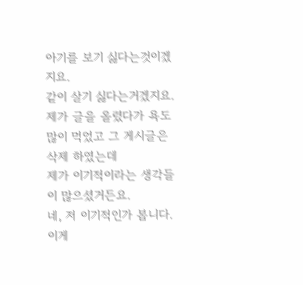아기를 보기 싫다는것이겠지요.
같이 살기 싫다는거겠지요. 제가 글을 올렸다가 욕도 많이 먹었고 그 게시글은 삭제 하였는데
제가 이기적이라는 생각들이 많으셨거든요.
네, 저 이기적인가 봅니다.
이게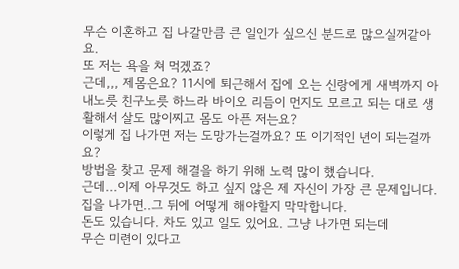무슨 이혼하고 집 나갈만큼 큰 일인가 싶으신 분드로 많으실꺼같아요.
또 저는 욕을 쳐 먹겠죠?
근데,,, 제몸은요? 11시에 퇴근해서 집에 오는 신랑에게 새벽까지 아내노릇 친구노릇 하느라 바이오 리듬이 먼지도 모르고 되는 대로 생활해서 살도 많이찌고 몸도 아픈 저는요?
이렇게 집 나가면 저는 도망가는걸까요? 또 이기적인 년이 되는걸까요?
방법을 찾고 문제 해결을 하기 위해 노력 많이 했습니다.
근데...이제 아무것도 하고 싶지 않은 제 자신이 가장 큰 문제입니다.
집을 나가면..그 뒤에 어떻게 해야할지 막막합니다.
돈도 있습니다. 차도 있고 일도 있어요. 그냥 나가면 되는데
무슨 미련이 있다고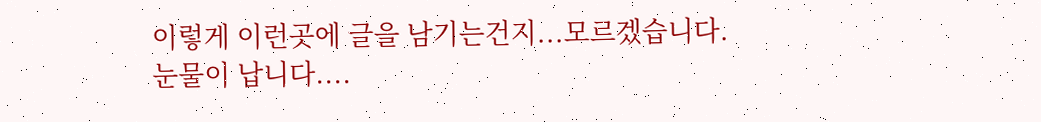이렇게 이런곳에 글을 남기는건지...모르겠습니다.
눈물이 납니다....